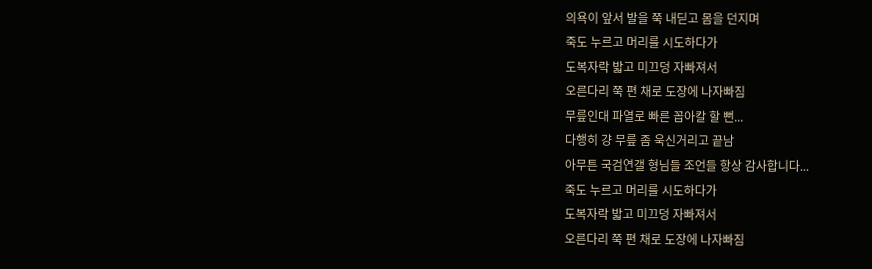의욕이 앞서 발을 쭉 내딛고 몸을 던지며
죽도 누르고 머리를 시도하다가
도복자락 밟고 미끄덩 자빠져서
오른다리 쭉 편 채로 도장에 나자빠짐
무릎인대 파열로 빠른 꼽아칼 할 뻔...
다행히 걍 무릎 좀 욱신거리고 끝남
아무튼 국검연갤 형님들 조언들 항상 감사합니다...
죽도 누르고 머리를 시도하다가
도복자락 밟고 미끄덩 자빠져서
오른다리 쭉 편 채로 도장에 나자빠짐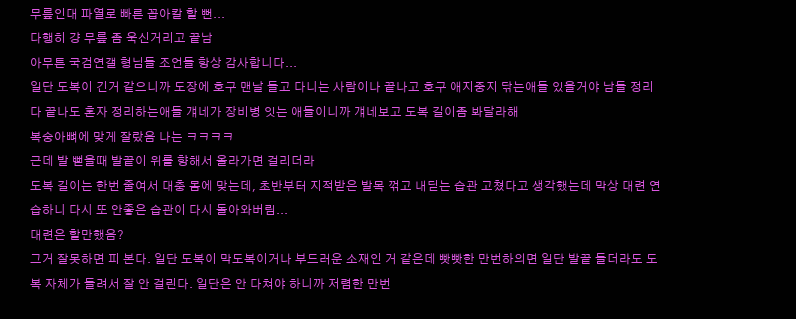무릎인대 파열로 빠른 꼽아칼 할 뻔...
다행히 걍 무릎 좀 욱신거리고 끝남
아무튼 국검연갤 형님들 조언들 항상 감사합니다...
일단 도복이 긴거 같으니까 도장에 호구 맨날 들고 다니는 사람이나 끝나고 호구 애지중지 닦는애들 있을거야 남들 정리 다 끝나도 혼자 정리하는애들 걔네가 장비병 잇는 애들이니까 걔네보고 도복 길이좀 봐달라해
복숭아뼈에 맞게 잘랐음 나는 ㅋㅋㅋㅋ
근데 발 뻗을때 발끝이 위를 향해서 올라가면 걸리더라
도복 길이는 한번 줄여서 대충 몸에 맞는데, 초반부터 지적받은 발목 꺾고 내딛는 습관 고쳤다고 생각했는데 막상 대련 연습하니 다시 또 안좋은 습관이 다시 돌아와버림...
대련은 할만했음?
그거 잘못하면 피 본다. 일단 도복이 막도복이거나 부드러운 소재인 거 같은데 빳빳한 만번하의면 일단 발끝 들더라도 도복 자체가 들려서 잘 안 걸린다. 일단은 안 다쳐야 하니까 저렴한 만번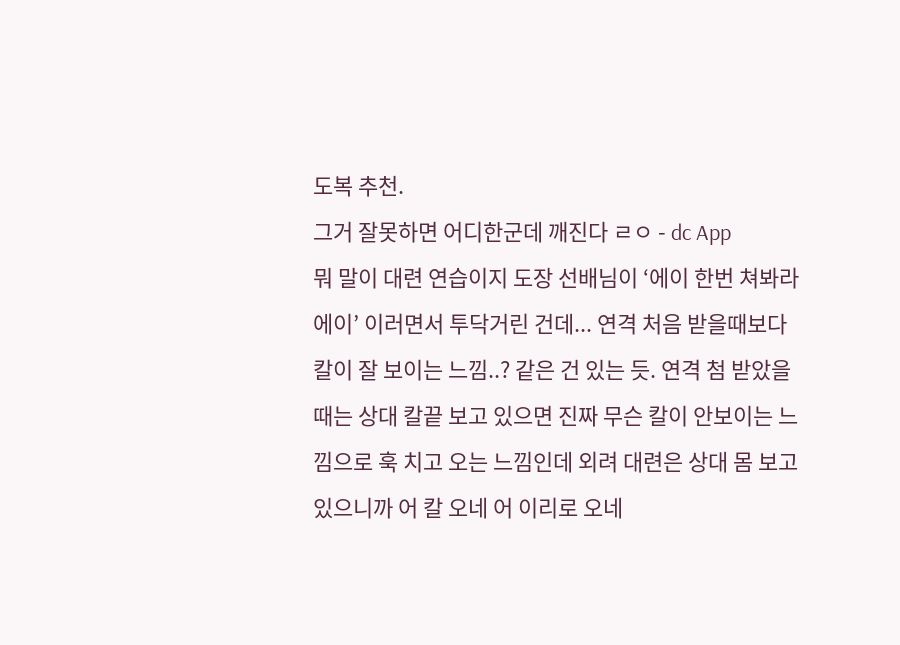도복 추천.
그거 잘못하면 어디한군데 깨진다 ㄹㅇ - dc App
뭐 말이 대련 연습이지 도장 선배님이 ‘에이 한번 쳐봐라 에이’ 이러면서 투닥거린 건데... 연격 처음 받을때보다 칼이 잘 보이는 느낌..? 같은 건 있는 듯. 연격 첨 받았을때는 상대 칼끝 보고 있으면 진짜 무슨 칼이 안보이는 느낌으로 훅 치고 오는 느낌인데 외려 대련은 상대 몸 보고 있으니까 어 칼 오네 어 이리로 오네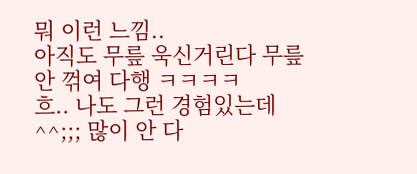뭐 이런 느낌..
아직도 무릎 욱신거린다 무릎 안 꺾여 다행 ㅋㅋㅋㅋ
흐.. 나도 그런 경험있는데 ^^;;; 많이 안 다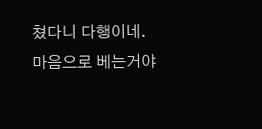쳤다니 다행이네.
마음으로 베는거야